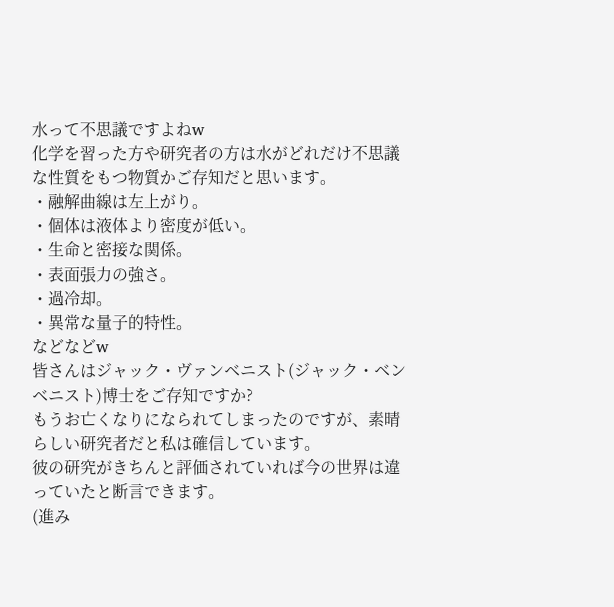水って不思議ですよねw
化学を習った方や研究者の方は水がどれだけ不思議な性質をもつ物質かご存知だと思います。
・融解曲線は左上がり。
・個体は液体より密度が低い。
・生命と密接な関係。
・表面張力の強さ。
・過冷却。
・異常な量子的特性。
などなどw
皆さんはジャック・ヴァンベニスト(ジャック・ベンベニスト)博士をご存知ですか?
もうお亡くなりになられてしまったのですが、素晴らしい研究者だと私は確信しています。
彼の研究がきちんと評価されていれば今の世界は違っていたと断言できます。
(進み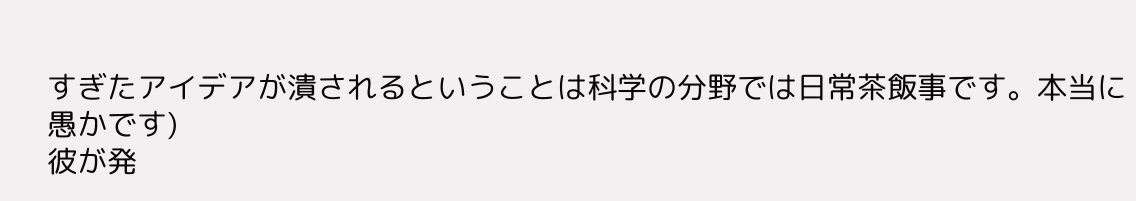すぎたアイデアが潰されるということは科学の分野では日常茶飯事です。本当に愚かです)
彼が発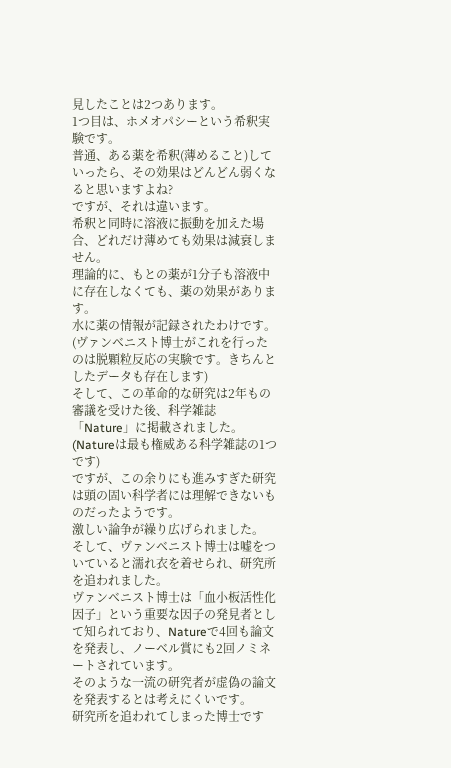見したことは2つあります。
1つ目は、ホメオパシーという希釈実験です。
普通、ある薬を希釈(薄めること)していったら、その効果はどんどん弱くなると思いますよね?
ですが、それは違います。
希釈と同時に溶液に振動を加えた場合、どれだけ薄めても効果は減衰しません。
理論的に、もとの薬が1分子も溶液中に存在しなくても、薬の効果があります。
水に薬の情報が記録されたわけです。
(ヴァンベニスト博士がこれを行ったのは脱顆粒反応の実験です。きちんとしたデータも存在します)
そして、この革命的な研究は2年もの審議を受けた後、科学雑誌「Nature」に掲載されました。
(Natureは最も権威ある科学雑誌の1つです)
ですが、この余りにも進みすぎた研究は頭の固い科学者には理解できないものだったようです。
激しい論争が繰り広げられました。
そして、ヴァンベニスト博士は嘘をついていると濡れ衣を着せられ、研究所を追われました。
ヴァンベニスト博士は「血小板活性化因子」という重要な因子の発見者として知られており、Natureで4回も論文を発表し、ノーベル賞にも2回ノミネートされています。
そのような一流の研究者が虚偽の論文を発表するとは考えにくいです。
研究所を追われてしまった博士です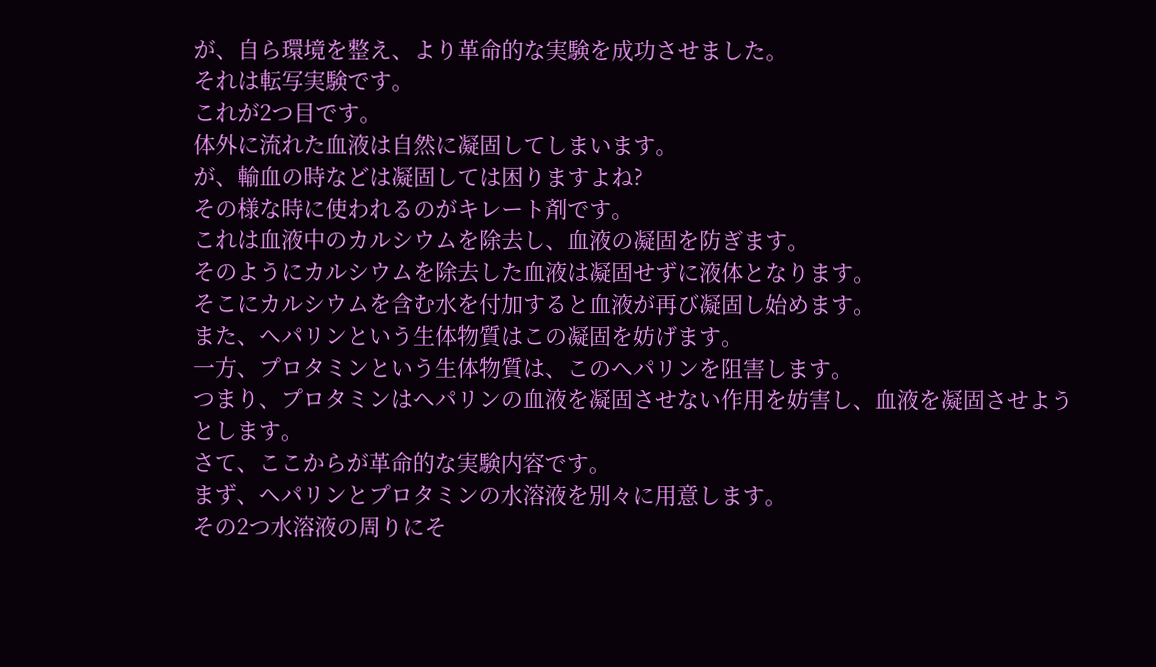が、自ら環境を整え、より革命的な実験を成功させました。
それは転写実験です。
これが2つ目です。
体外に流れた血液は自然に凝固してしまいます。
が、輸血の時などは凝固しては困りますよね?
その様な時に使われるのがキレート剤です。
これは血液中のカルシウムを除去し、血液の凝固を防ぎます。
そのようにカルシウムを除去した血液は凝固せずに液体となります。
そこにカルシウムを含む水を付加すると血液が再び凝固し始めます。
また、ヘパリンという生体物質はこの凝固を妨げます。
一方、プロタミンという生体物質は、このヘパリンを阻害します。
つまり、プロタミンはヘパリンの血液を凝固させない作用を妨害し、血液を凝固させようとします。
さて、ここからが革命的な実験内容です。
まず、ヘパリンとプロタミンの水溶液を別々に用意します。
その2つ水溶液の周りにそ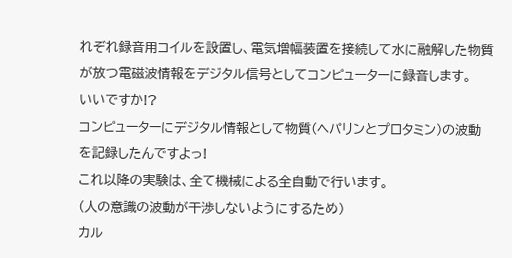れぞれ録音用コイルを設置し、電気増幅装置を接続して水に融解した物質が放つ電磁波情報をデジタル信号としてコンピューターに録音します。
いいですか!?
コンピューターにデジタル情報として物質(ヘパリンとプロタミン)の波動を記録したんですよっ!
これ以降の実験は、全て機械による全自動で行います。
(人の意識の波動が干渉しないようにするため)
カル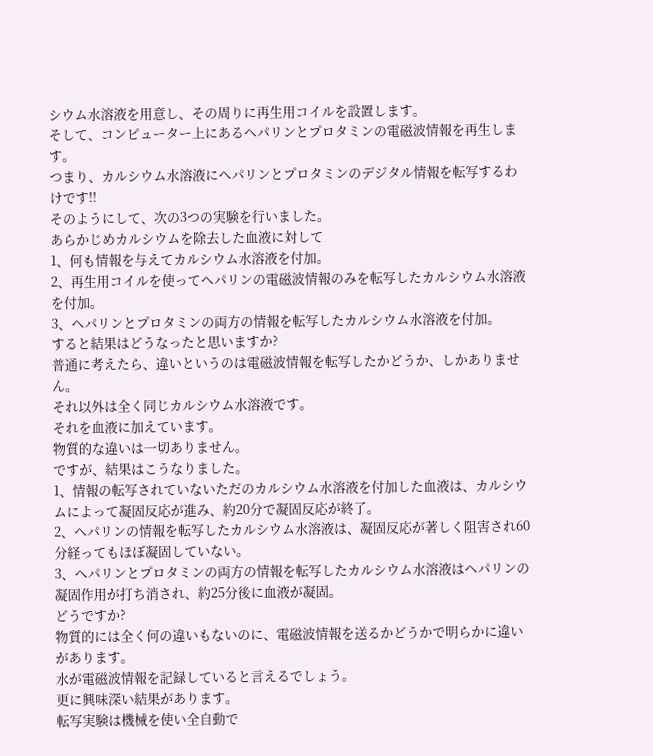シウム水溶液を用意し、その周りに再生用コイルを設置します。
そして、コンピューター上にあるヘパリンとプロタミンの電磁波情報を再生します。
つまり、カルシウム水溶液にヘパリンとプロタミンのデジタル情報を転写するわけです!!
そのようにして、次の3つの実験を行いました。
あらかじめカルシウムを除去した血液に対して
1、何も情報を与えてカルシウム水溶液を付加。
2、再生用コイルを使ってヘパリンの電磁波情報のみを転写したカルシウム水溶液を付加。
3、ヘパリンとプロタミンの両方の情報を転写したカルシウム水溶液を付加。
すると結果はどうなったと思いますか?
普通に考えたら、違いというのは電磁波情報を転写したかどうか、しかありません。
それ以外は全く同じカルシウム水溶液です。
それを血液に加えています。
物質的な違いは一切ありません。
ですが、結果はこうなりました。
1、情報の転写されていないただのカルシウム水溶液を付加した血液は、カルシウムによって凝固反応が進み、約20分で凝固反応が終了。
2、ヘパリンの情報を転写したカルシウム水溶液は、凝固反応が著しく阻害され60分経ってもほぼ凝固していない。
3、ヘパリンとプロタミンの両方の情報を転写したカルシウム水溶液はヘパリンの凝固作用が打ち消され、約25分後に血液が凝固。
どうですか?
物質的には全く何の違いもないのに、電磁波情報を送るかどうかで明らかに違いがあります。
水が電磁波情報を記録していると言えるでしょう。
更に興味深い結果があります。
転写実験は機械を使い全自動で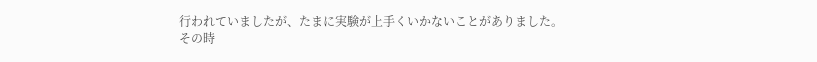行われていましたが、たまに実験が上手くいかないことがありました。
その時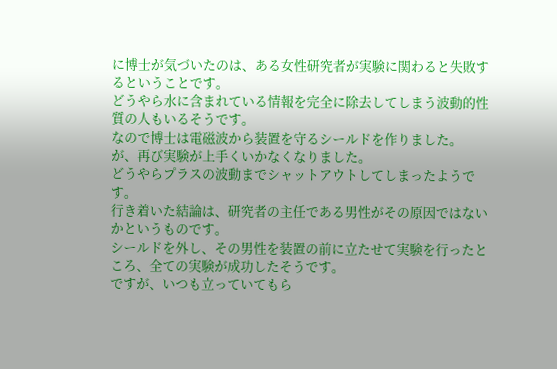に博士が気づいたのは、ある女性研究者が実験に関わると失敗するということです。
どうやら水に含まれている情報を完全に除去してしまう波動的性質の人もいるそうです。
なので博士は電磁波から装置を守るシールドを作りました。
が、再び実験が上手くいかなくなりました。
どうやらプラスの波動までシャットアウトしてしまったようです。
行き着いた結論は、研究者の主任である男性がその原因ではないかというものです。
シールドを外し、その男性を装置の前に立たせて実験を行ったところ、全ての実験が成功したそうです。
ですが、いつも立っていてもら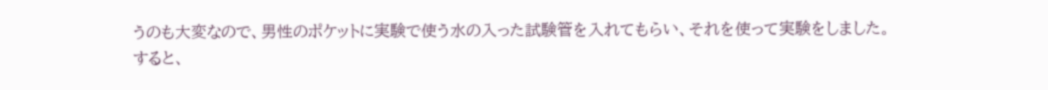うのも大変なので、男性のポケットに実験で使う水の入った試験管を入れてもらい、それを使って実験をしました。
すると、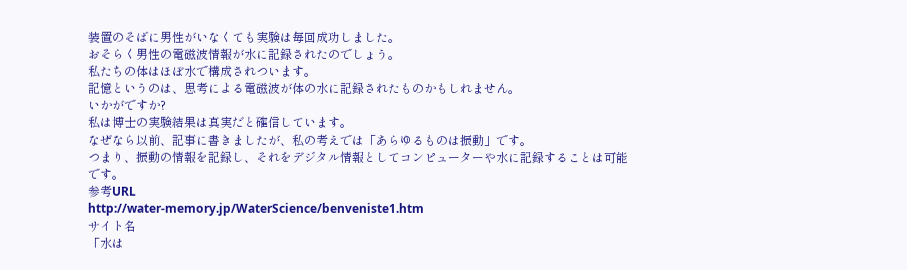装置のそばに男性がいなくても実験は毎回成功しました。
おそらく男性の電磁波情報が水に記録されたのでしょう。
私たちの体はほぼ水で構成されついます。
記憶というのは、思考による電磁波が体の水に記録されたものかもしれません。
いかがですか?
私は博士の実験結果は真実だと確信しています。
なぜなら以前、記事に書きましたが、私の考えでは「あらゆるものは振動」です。
つまり、振動の情報を記録し、それをデジタル情報としてコンピューターや水に記録することは可能です。
参考URL
http://water-memory.jp/WaterScience/benveniste1.htm
サイト名
「水は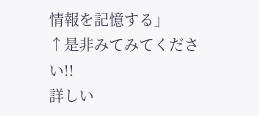情報を記憶する」
↑是非みてみてください!!
詳しい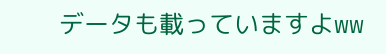データも載っていますよww